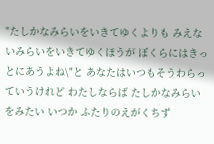"たしかなみらいをいきてゆくよりも みえないみらいをいきてゆくほうが ぼくらにはきっとにあうよね\"と あなたはいつもそうわらっていうけれど わたしならば たしかなみらいをみたい いつか ふたりのえがくちず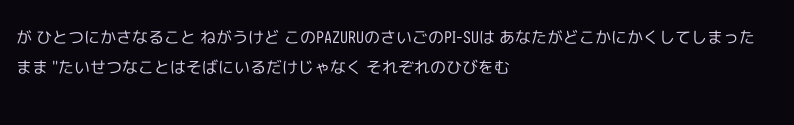が ひとつにかさなること ねがうけど このPAZURUのさいごのPI-SUは あなたがどこかにかくしてしまったまま "たいせつなことはそばにいるだけじゃなく それぞれのひびをむ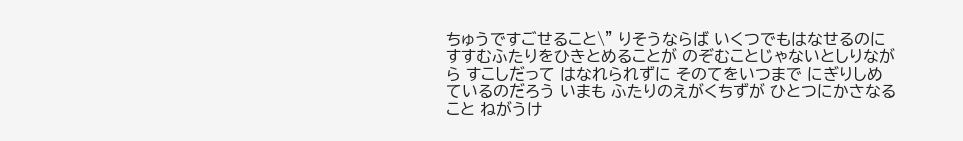ちゅうですごせること\" りそうならば いくつでもはなせるのに すすむふたりをひきとめることが のぞむことじゃないとしりながら すこしだって はなれられずに そのてをいつまで にぎりしめているのだろう いまも ふたりのえがくちずが ひとつにかさなること ねがうけ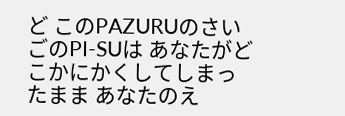ど このPAZURUのさいごのPI-SUは あなたがどこかにかくしてしまったまま あなたのえ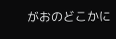がおのどこかに